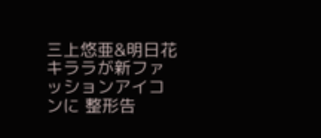三上悠亜&明日花キララが新ファッションアイコンに 整形告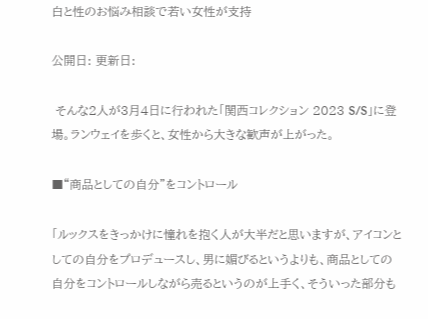白と性のお悩み相談で若い女性が支持

公開日: 更新日:

 そんな2人が3月4日に行われた「関西コレクション 2023 S/S」に登場。ランウェイを歩くと、女性から大きな歓声が上がった。

■“商品としての自分”をコントロール

「ルックスをきっかけに憧れを抱く人が大半だと思いますが、アイコンとしての自分をプロデュースし、男に媚びるというよりも、商品としての自分をコントロールしながら売るというのが上手く、そういった部分も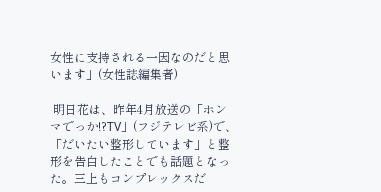女性に支持される一因なのだと思います」(女性誌編集者)

 明日花は、昨年4月放送の「ホンマでっか!?TV」(フジテレビ系)で、「だいたい整形しています」と整形を告白したことでも話題となった。三上もコンプレックスだ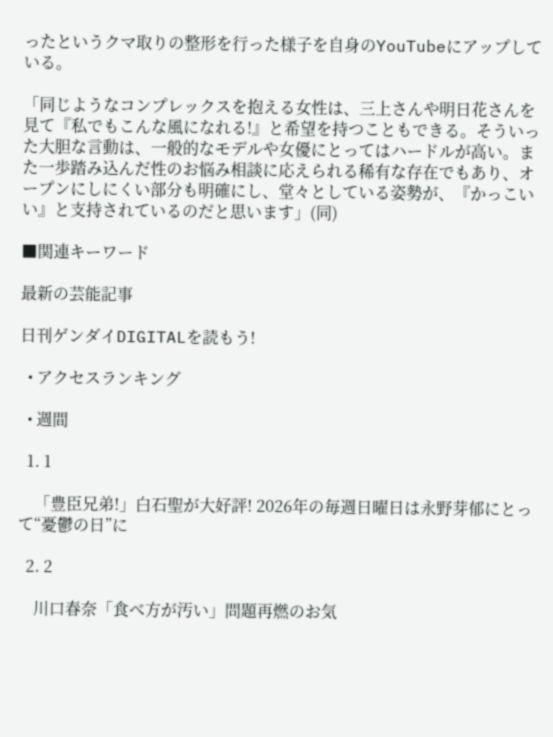ったというクマ取りの整形を行った様子を自身のYouTubeにアップしている。

「同じようなコンプレックスを抱える女性は、三上さんや明日花さんを見て『私でもこんな風になれる!』と希望を持つこともできる。そういった大胆な言動は、一般的なモデルや女優にとってはハードルが高い。また一歩踏み込んだ性のお悩み相談に応えられる稀有な存在でもあり、オープンにしにくい部分も明確にし、堂々としている姿勢が、『かっこいい』と支持されているのだと思います」(同)

■関連キーワード

最新の芸能記事

日刊ゲンダイDIGITALを読もう!

  • アクセスランキング

  • 週間

  1. 1

    「豊臣兄弟!」白石聖が大好評! 2026年の毎週日曜日は永野芽郁にとって“憂鬱の日”に

  2. 2

    川口春奈「食べ方が汚い」問題再燃のお気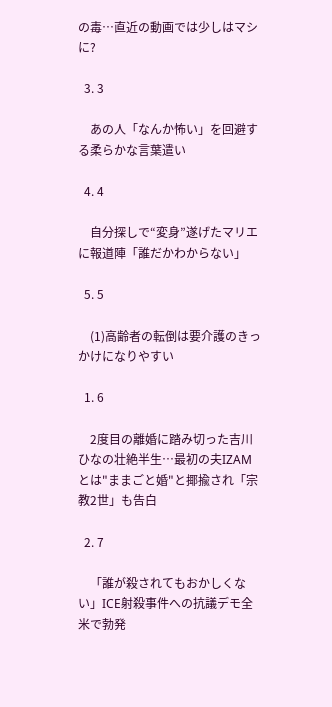の毒…直近の動画では少しはマシに?

  3. 3

    あの人「なんか怖い」を回避する柔らかな言葉遣い

  4. 4

    自分探しで“変身”遂げたマリエに報道陣「誰だかわからない」

  5. 5

    (1)高齢者の転倒は要介護のきっかけになりやすい

  1. 6

    2度目の離婚に踏み切った吉川ひなの壮絶半生…最初の夫IZAMとは"ままごと婚"と揶揄され「宗教2世」も告白

  2. 7

    「誰が殺されてもおかしくない」ICE射殺事件への抗議デモ全米で勃発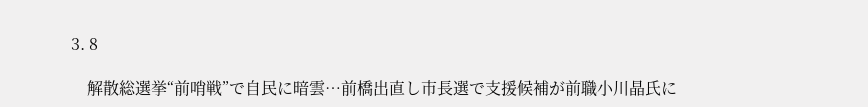3. 8

    解散総選挙“前哨戦”で自民に暗雲…前橋出直し市長選で支援候補が前職小川晶氏に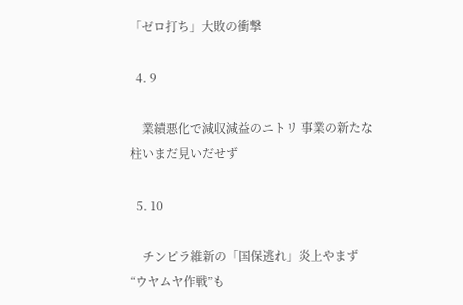「ゼロ打ち」大敗の衝撃

  4. 9

    業績悪化で減収減益のニトリ 事業の新たな柱いまだ見いだせず

  5. 10

    チンピラ維新の「国保逃れ」炎上やまず“ウヤムヤ作戦”も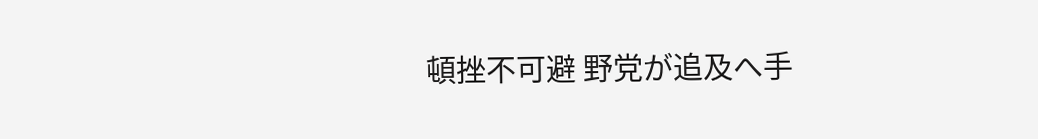頓挫不可避 野党が追及へ手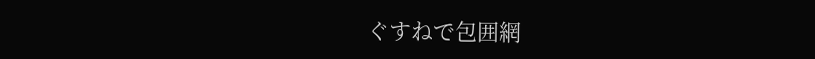ぐすねで包囲網